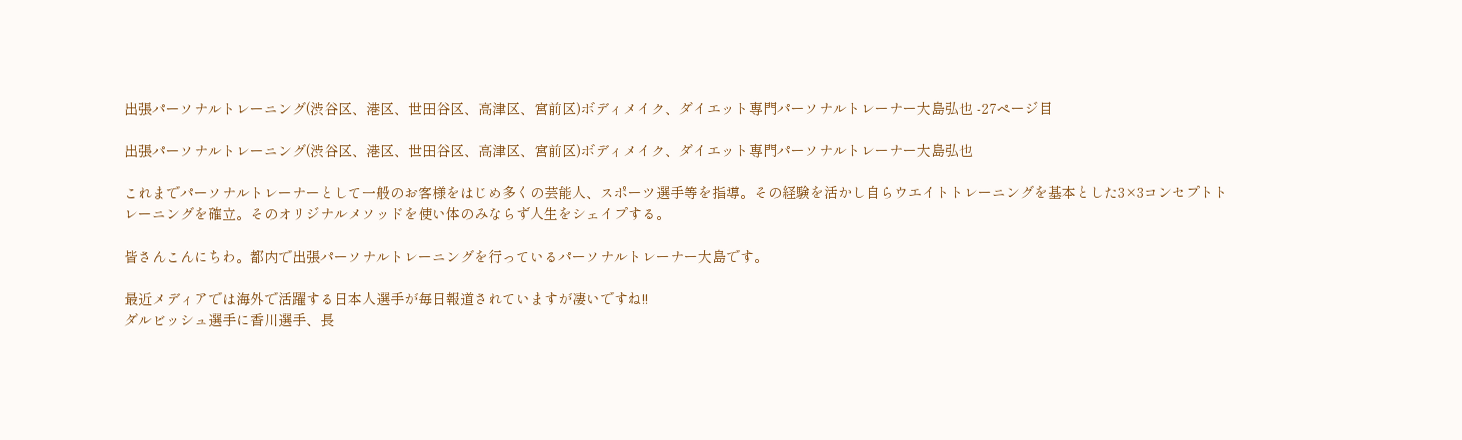出張パーソナルトレーニング(渋谷区、港区、世田谷区、高津区、宮前区)ボディメイク、ダイエット専門パーソナルトレーナー大島弘也 -27ページ目

出張パーソナルトレーニング(渋谷区、港区、世田谷区、高津区、宮前区)ボディメイク、ダイエット専門パーソナルトレーナー大島弘也

これまでパーソナルトレーナーとして一般のお客様をはじめ多くの芸能人、スポーツ選手等を指導。その経験を活かし自らウエイトトレーニングを基本とした3×3コンセプトトレーニングを確立。そのオリジナルメソッドを使い体のみならず人生をシェイプする。

皆さんこんにちわ。都内で出張パーソナルトレーニングを行っているパーソナルトレーナー大島です。

最近メディアでは海外で活躍する日本人選手が毎日報道されていますが凄いですね!!
ダルビッシュ選手に香川選手、長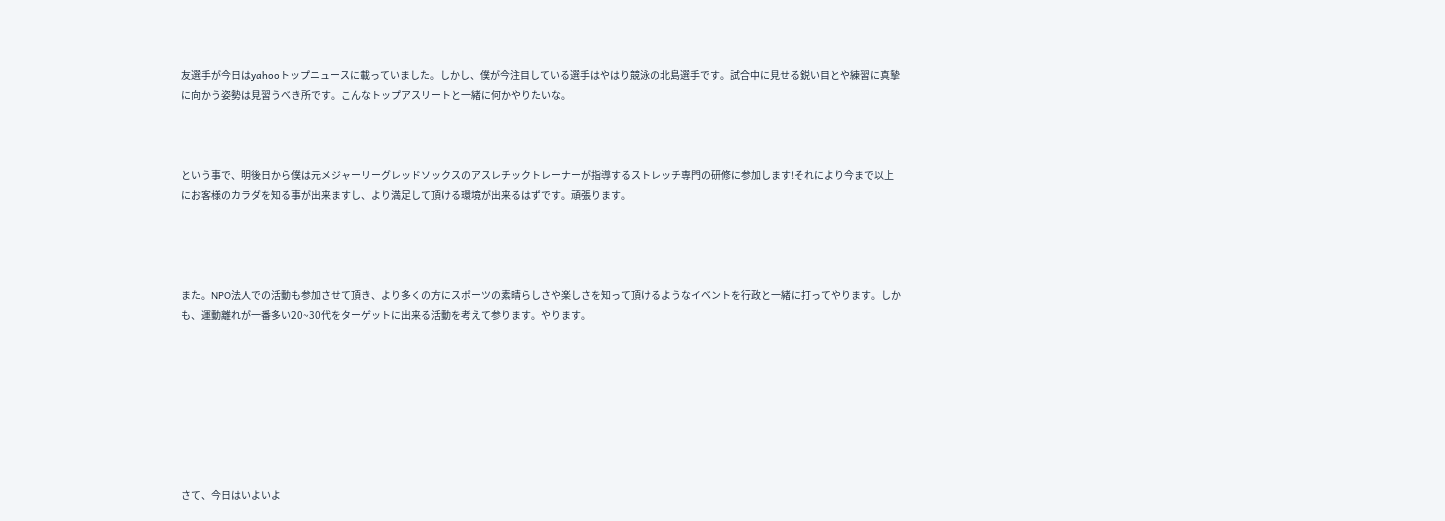友選手が今日はyahooトップニュースに載っていました。しかし、僕が今注目している選手はやはり競泳の北島選手です。試合中に見せる鋭い目とや練習に真摯に向かう姿勢は見習うべき所です。こんなトップアスリートと一緒に何かやりたいな。



という事で、明後日から僕は元メジャーリーグレッドソックスのアスレチックトレーナーが指導するストレッチ専門の研修に参加します!それにより今まで以上にお客様のカラダを知る事が出来ますし、より満足して頂ける環境が出来るはずです。頑張ります。




また。NPO法人での活動も参加させて頂き、より多くの方にスポーツの素晴らしさや楽しさを知って頂けるようなイベントを行政と一緒に打ってやります。しかも、運動離れが一番多い20~30代をターゲットに出来る活動を考えて参ります。やります。








さて、今日はいよいよ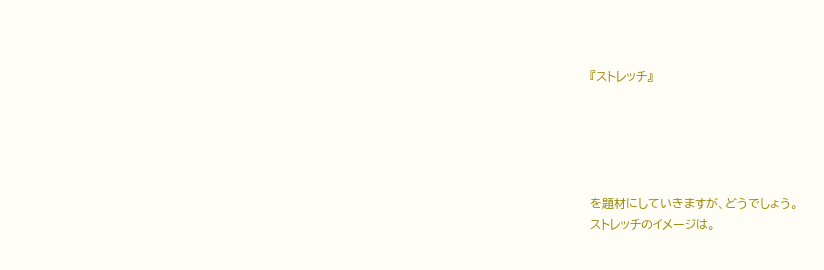『ストレッチ』





を題材にしていきますが、どうでしょう。
ストレッチのイメージは。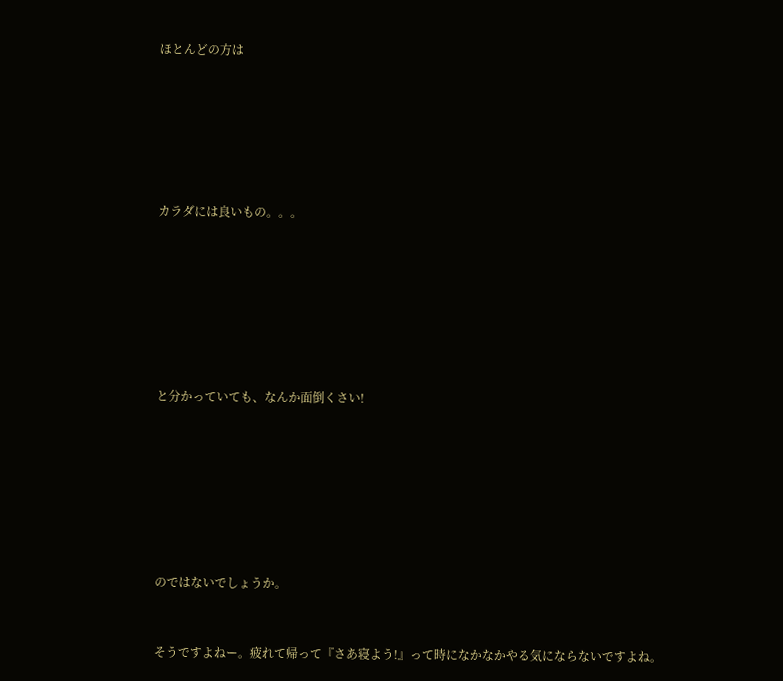ほとんどの方は






カラダには良いもの。。。







と分かっていても、なんか面倒くさい!







のではないでしょうか。


そうですよねー。疲れて帰って『さあ寝よう!』って時になかなかやる気にならないですよね。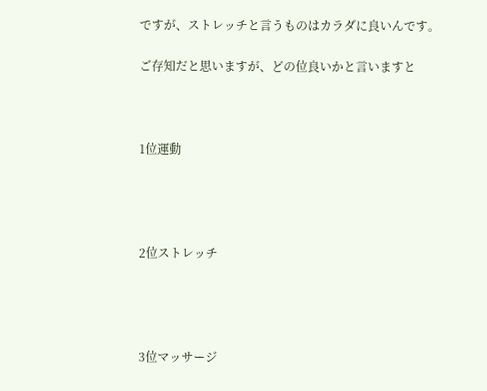ですが、ストレッチと言うものはカラダに良いんです。

ご存知だと思いますが、どの位良いかと言いますと



1位運動




2位ストレッチ




3位マッサージ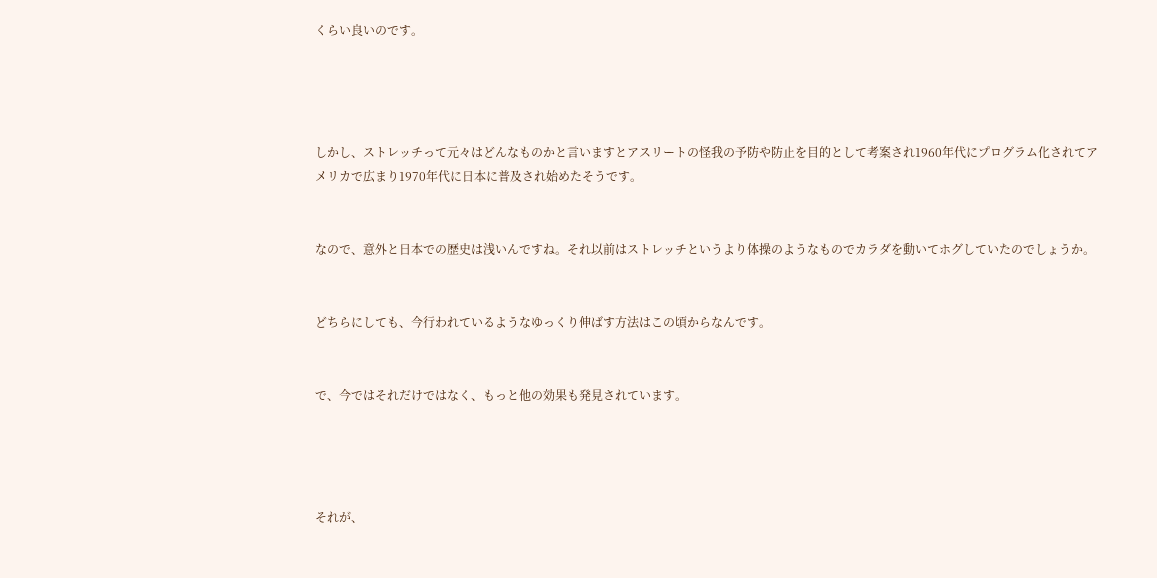くらい良いのです。




しかし、ストレッチって元々はどんなものかと言いますとアスリートの怪我の予防や防止を目的として考案され1960年代にプログラム化されてアメリカで広まり1970年代に日本に普及され始めたそうです。


なので、意外と日本での歴史は浅いんですね。それ以前はストレッチというより体操のようなものでカラダを動いてホグしていたのでしょうか。


どちらにしても、今行われているようなゆっくり伸ばす方法はこの頃からなんです。


で、今ではそれだけではなく、もっと他の効果も発見されています。




それが、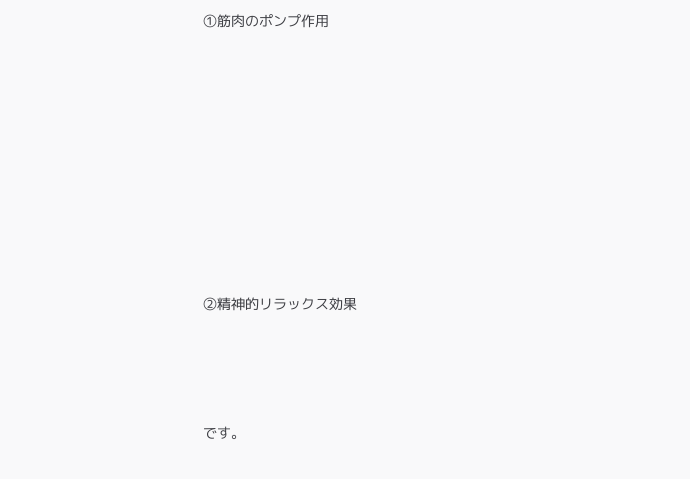①筋肉のポンプ作用










②精神的リラックス効果




です。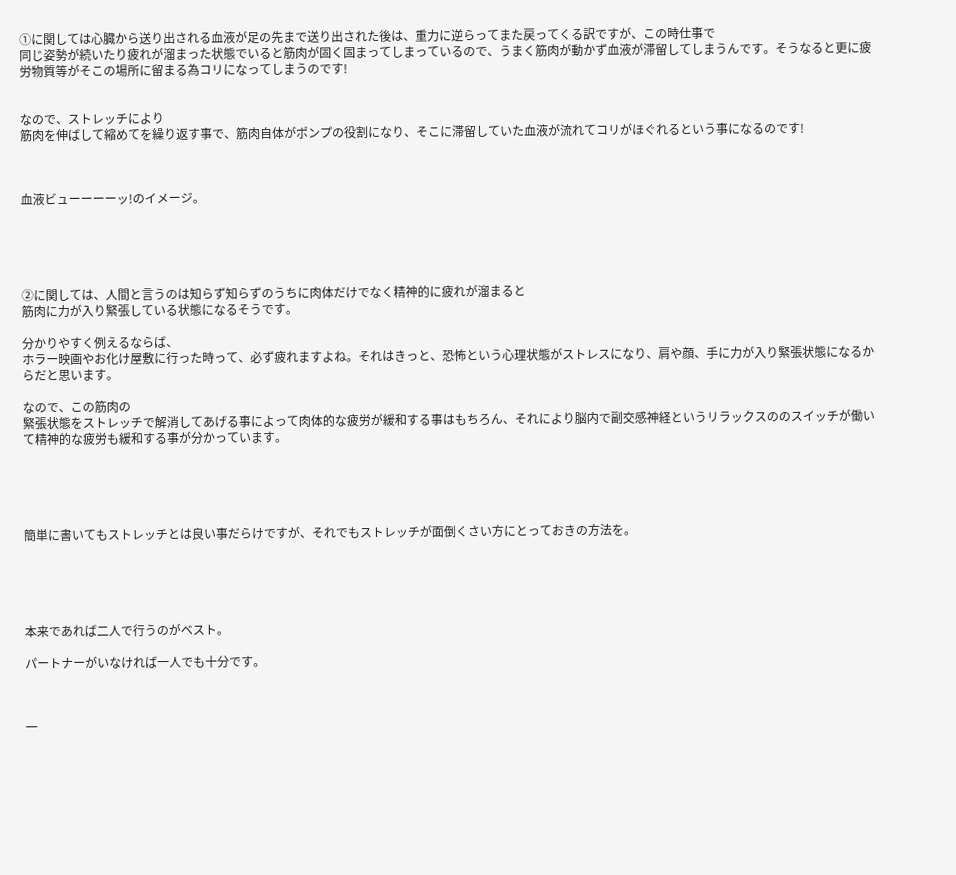①に関しては心臓から送り出される血液が足の先まで送り出された後は、重力に逆らってまた戻ってくる訳ですが、この時仕事で
同じ姿勢が続いたり疲れが溜まった状態でいると筋肉が固く固まってしまっているので、うまく筋肉が動かず血液が滞留してしまうんです。そうなると更に疲労物質等がそこの場所に留まる為コリになってしまうのです!


なので、ストレッチにより
筋肉を伸ばして縮めてを繰り返す事で、筋肉自体がポンプの役割になり、そこに滞留していた血液が流れてコリがほぐれるという事になるのです!



血液ビューーーーッ!のイメージ。





②に関しては、人間と言うのは知らず知らずのうちに肉体だけでなく精神的に疲れが溜まると
筋肉に力が入り緊張している状態になるそうです。

分かりやすく例えるならば、
ホラー映画やお化け屋敷に行った時って、必ず疲れますよね。それはきっと、恐怖という心理状態がストレスになり、肩や顔、手に力が入り緊張状態になるからだと思います。

なので、この筋肉の
緊張状態をストレッチで解消してあげる事によって肉体的な疲労が緩和する事はもちろん、それにより脳内で副交感神経というリラックスののスイッチが働いて精神的な疲労も緩和する事が分かっています。





簡単に書いてもストレッチとは良い事だらけですが、それでもストレッチが面倒くさい方にとっておきの方法を。





本来であれば二人で行うのがベスト。

パートナーがいなければ一人でも十分です。



一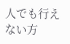人でも行えない方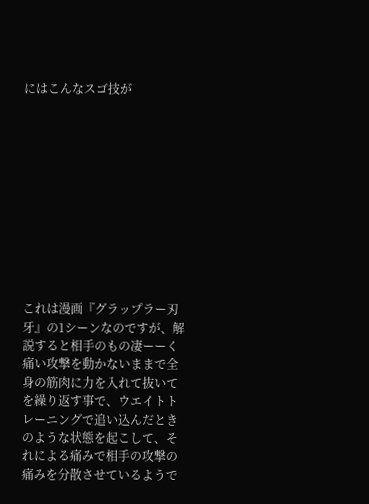にはこんなスゴ技が











これは漫画『グラップラー刃牙』の1シーンなのですが、解説すると相手のもの凄ーーく痛い攻撃を動かないままで全身の筋肉に力を入れて抜いてを繰り返す事で、ウエイトトレーニングで追い込んだときのような状態を起こして、それによる痛みで相手の攻撃の痛みを分散させているようで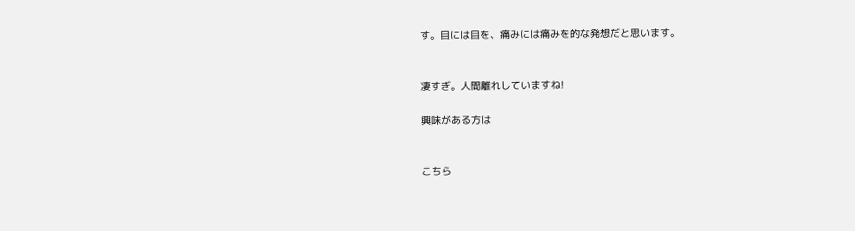す。目には目を、痛みには痛みを的な発想だと思います。


凄すぎ。人間離れしていますね!

興味がある方は


こちら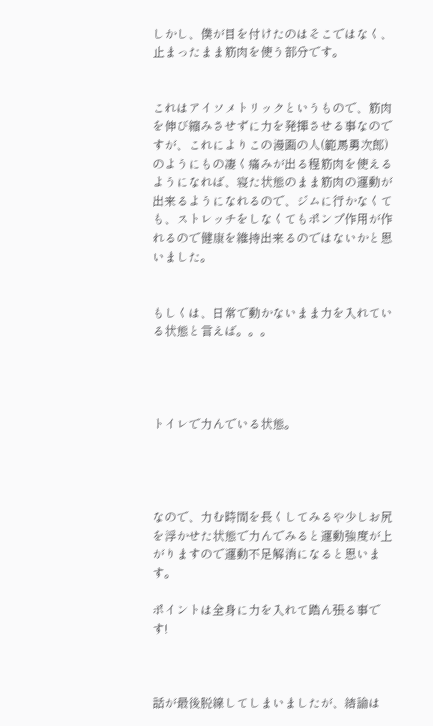しかし、僕が目を付けたのはそこではなく、止まったまま筋肉を使う部分です。


これはアイソメトリックというもので、筋肉を伸び縮みさせずに力を発揮させる事なのですが、これによりこの漫画の人(範馬勇次郎)のようにもの凄く痛みが出る程筋肉を使えるようになれば、寝た状態のまま筋肉の運動が出来るようになれるので、ジムに行かなくても、ストレッチをしなくてもポンプ作用が作れるので健康を維持出来るのではないかと思いました。


もしくは、日常で動かないまま力を入れている状態と言えば。。。




トイレで力んでいる状態。




なので、力む時間を長くしてみるや少しお尻を浮かせた状態で力んでみると運動強度が上がりますので運動不足解消になると思います。

ポイントは全身に力を入れて踏ん張る事です!



話が最後脱線してしまいましたが、結論は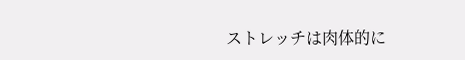ストレッチは肉体的に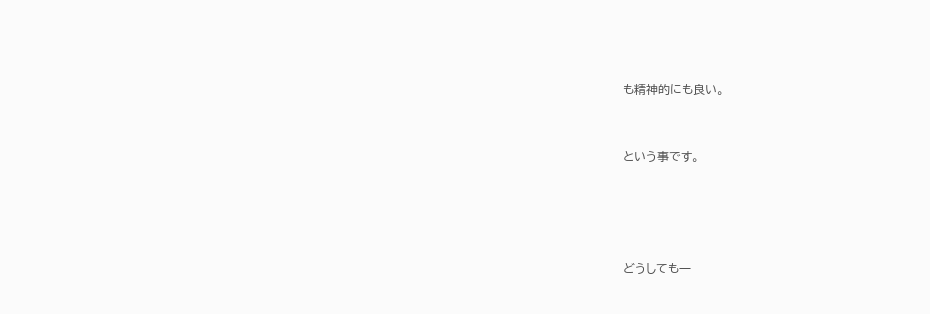も精神的にも良い。


という事です。




どうしても一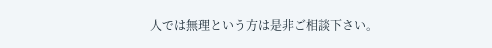人では無理という方は是非ご相談下さい。